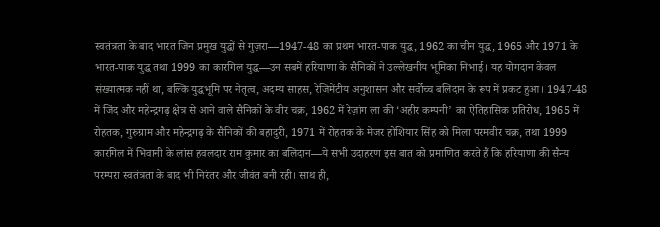स्वतंत्रता के बाद भारत जिन प्रमुख युद्धों से गुज़रा—1947-48 का प्रथम भारत-पाक युद्ध, 1962 का चीन युद्ध, 1965 और 1971 के भारत-पाक युद्ध तथा 1999 का कारगिल युद्ध—उन सबमें हरियाणा के सैनिकों ने उल्लेखनीय भूमिका निभाई। यह योगदान केवल संख्यात्मक नहीं था, बल्कि युद्धभूमि पर नेतृत्व, अदम्य साहस, रेजिमेंटीय अनुशासन और सर्वोच्च बलिदान के रूप में प्रकट हुआ। 1947-48 में जिंद और महेन्द्रगढ़ क्षेत्र से आने वाले सैनिकों के वीर चक्र, 1962 में रेज़ांग ला की ‘अहीर कम्पनी’ का ऐतिहासिक प्रतिरोध, 1965 में रोहतक, गुरुग्राम और महेन्द्रगढ़ के सैनिकों की बहादुरी, 1971 में रोहतक के मेजर होशियार सिंह को मिला परमवीर चक्र, तथा 1999 कारगिल में भिवानी के लांस हवलदार राम कुमार का बलिदान—ये सभी उदाहरण इस बात को प्रमाणित करते हैं कि हरियाणा की सैन्य परम्परा स्वतंत्रता के बाद भी निरंतर और जीवंत बनी रही। साथ ही,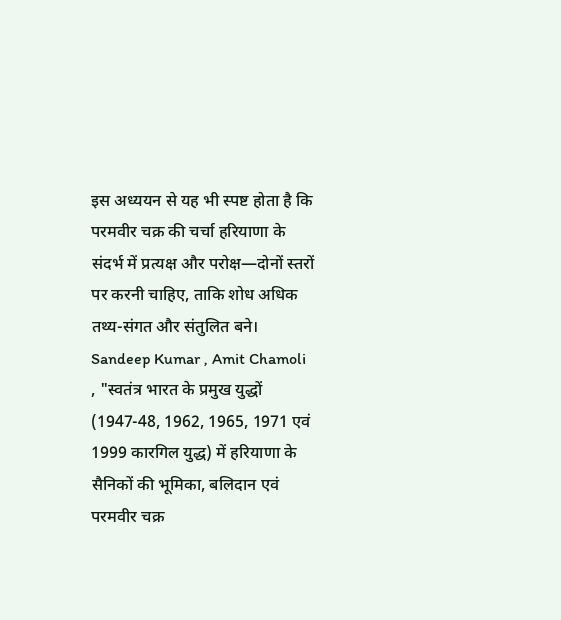इस अध्ययन से यह भी स्पष्ट होता है कि परमवीर चक्र की चर्चा हरियाणा के संदर्भ में प्रत्यक्ष और परोक्ष—दोनों स्तरों पर करनी चाहिए, ताकि शोध अधिक तथ्य-संगत और संतुलित बने।
Sandeep Kumar , Amit Chamoli , "स्वतंत्र भारत के प्रमुख युद्धों (1947-48, 1962, 1965, 1971 एवं 1999 कारगिल युद्ध) में हरियाणा के सैनिकों की भूमिका, बलिदान एवं परमवीर चक्र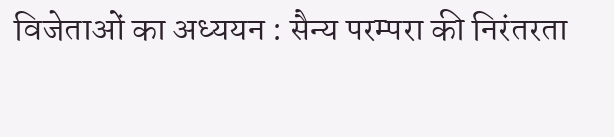विजेताओं का अध्ययन : सैन्य परम्परा की निरंतरता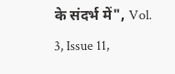के संदर्भ में", Vol. 3, Issue 11,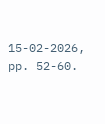15-02-2026, pp. 52-60.